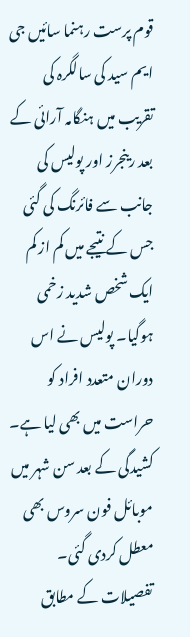قوم پرست رہنما سائیں جی ایم سید کی سالگرہ کی تقریب میں ہنگامہ آرائی کے بعد رینجرز اور پولیس کی جانب سے فائرنگ کی گئی جس کے نتیجے میں کم از کم ایک شخص شدید زخمی ہوگیا۔ پولیس نے اس دوران متعدد افراد کو حراست میں بھی لیا ہے۔ کشیدگی کے بعد سن شہر میں موبائل فون سروس بھی معطل کردی گئی۔
تفصیلات کے مطابق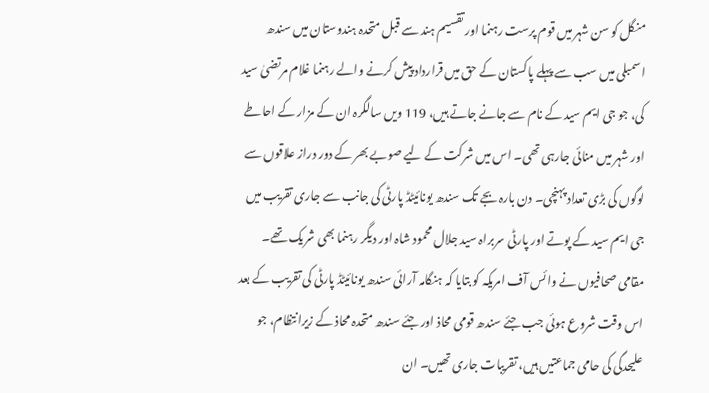منگل کو سن شہر میں قوم پرست رہنما اور تقسیم ہند سے قبل متحدہ ہندوستان میں سندھ اسمبلی میں سب سے پہلے پاکستان کے حق میں قرارداد پیش کرنے والے رہنما غلام مرتضیٰ سید کی، جو جی ایم سید کے نام سے جانے جاتے ہیں، 119 ویں سالگرہ ان کے مزار کے احاطے اور شہر میں منائی جارہی تھی۔ اس میں شرکت کے لیے صوبے بھر کے دور دراز علاقوں سے لوگوں کی بڑی تعداد پہنچی۔ دن بارہ بجے تک سندھ یونائیٹڈ پارٹی کی جانب سے جاری تقریب میں جی ایم سید کے پوتے اور پارٹی سربراہ سید جلال محمود شاہ اور دیگر رہنما بھی شریک تھے۔
مقامی صحافیوں نے وائس آف امریکہ کو بتایا کہ ہنگامہ آرائی سندھ یونائیٹڈ پارٹی کی تقریب کے بعد اس وقت شروع ہوئی جب جئے سندھ قومی محاذ اور جئے سندھ متحدہ محاذ کے زیرانتظام، جو علیحدگی کی حامی جماعتیں ہیں، تقریبات جاری تھیں۔ ان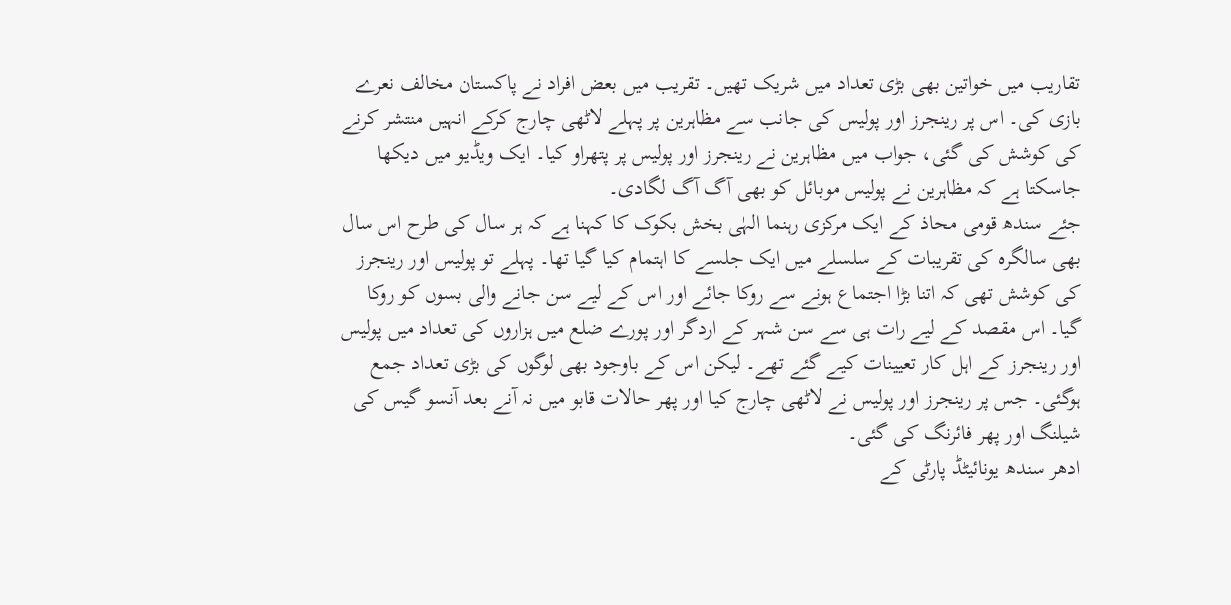تقاریب میں خواتین بھی بڑی تعداد میں شریک تھیں۔ تقریب میں بعض افراد نے پاکستان مخالف نعرے بازی کی۔ اس پر رینجرز اور پولیس کی جانب سے مظاہرین پر پہلے لاٹھی چارج کرکے انہیں منتشر کرنے کی کوشش کی گئی، جواب میں مظاہرین نے رینجرز اور پولیس پر پتھراو کیا۔ ایک ویڈیو میں دیکھا جاسکتا ہے کہ مظاہرین نے پولیس موبائل کو بھی آگ آگ لگادی۔
جئے سندھ قومی محاذ کے ایک مرکزی رہنما الہٰی بخش بکوک کا کہنا ہے کہ ہر سال کی طرح اس سال بھی سالگرہ کی تقریبات کے سلسلے میں ایک جلسے کا اہتمام کیا گیا تھا۔ پہلے تو پولیس اور رینجرز کی کوشش تھی کہ اتنا بڑا اجتماع ہونے سے روکا جائے اور اس کے لیے سن جانے والی بسوں کو روکا گیا۔ اس مقصد کے لیے رات ہی سے سن شہر کے اردگر اور پورے ضلع میں ہزاروں کی تعداد میں پولیس اور رینجرز کے اہل کار تعیینات کیے گئے تھے۔ لیکن اس کے باوجود بھی لوگوں کی بڑی تعداد جمع ہوگئی۔ جس پر رینجرز اور پولیس نے لاٹھی چارج کیا اور پھر حالات قابو میں نہ آنے بعد آنسو گیس کی شیلنگ اور پھر فائرنگ کی گئی۔
ادھر سندھ یونائیٹڈ پارٹی کے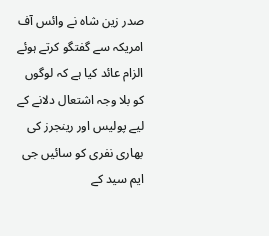صدر زین شاہ نے وائس آف امریکہ سے گفتگو کرتے ہوئے الزام عائد کیا ہے کہ لوگوں کو بلا وجہ اشتعال دلانے کے لیے پولیس اور رینجرز کی بھاری نفری کو سائیں جی ایم سید کے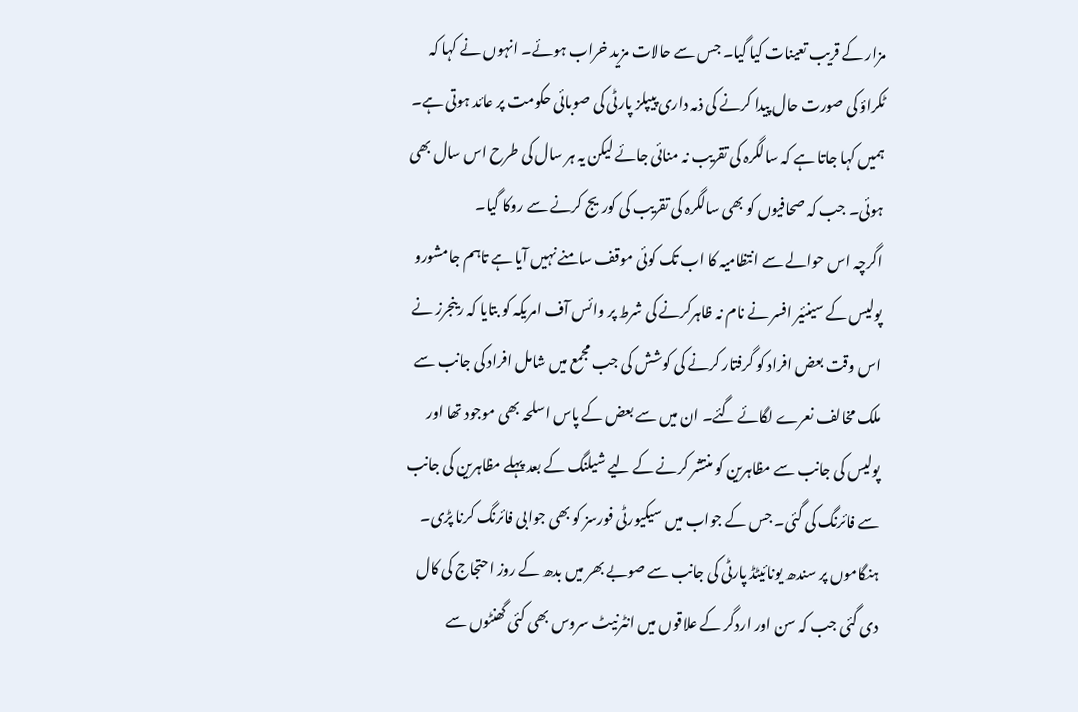مزار کے قریب تعینات کیا گیا۔ جس سے حالات مزید خراب ہوئے۔ انہوں نے کہا کہ ٹکراؤ کی صورت حال پیدا کرنے کی ذمہ داری پیپلز پارٹی کی صوبائی حکومت پر عائد ہوتی ہے۔ ہمیں کہا جاتا ہے کہ سالگرہ کی تقریب نہ منائی جائے لیکن یہ ہر سال کی طرح اس سال بھی ہوئی۔ جب کہ صحافیوں کو بھی سالگرہ کی تقریب کی کوریج کرنے سے روکا گیا۔
اگرچہ اس حوالے سے انتظامیہ کا اب تک کوئی موقف سامنے نہیں آیا ہے تاہم جامشورو پولیس کے سینئیر افسر نے نام نہ ظاہرکرنے کی شرط پر وائس آف امریکہ کو بتایا کہ رینجرز نے اس وقت بعض افراد کو گرفتار کرنے کی کوشش کی جب مجمع میں شامل افراد کی جانب سے ملک مخالف نعرے لگائے گئے۔ ان میں سے بعض کے پاس اسلحہ بھی موجود تھا اور پولیس کی جانب سے مظاہرین کو منتشر کرنے کے لیے شیلنگ کے بعد پہلے مظاہرین کی جانب سے فائرنگ کی گئی۔ جس کے جواب میں سیکیورٹی فورسز کو بھی جوابی فائرنگ کرنا پڑی۔
ہنگاموں پر سندھ یونائیٹڈ پارٹی کی جانب سے صوبے بھر میں بدھ کے روز احتجاج کی کال دی گئی جب کہ سن اور اردگر کے علاقوں میں انٹرنیٹ سروس بھی کئی گھنٹوں سے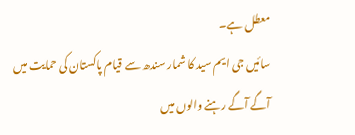معطل ہے۔
سائیں جی ایم سید کا شمار سندھ سے قیام پاکستان کی حمایت میں آگے آگے رہنے والوں میں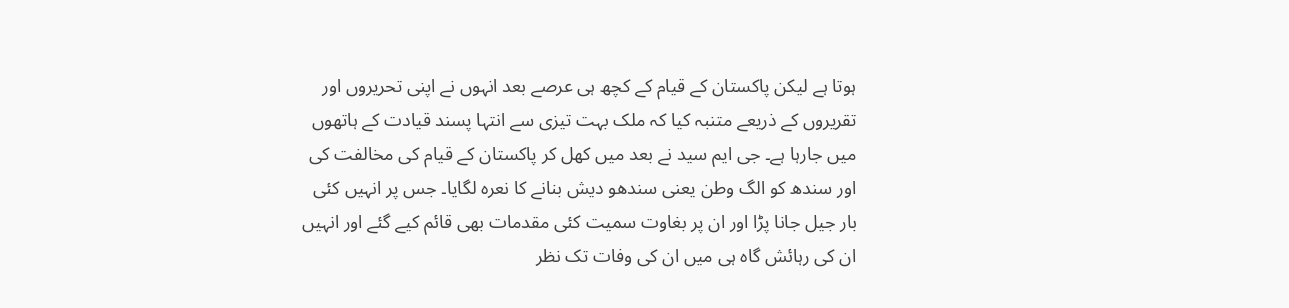ہوتا ہے لیکن پاکستان کے قیام کے کچھ ہی عرصے بعد انہوں نے اپنی تحریروں اور تقریروں کے ذریعے متنبہ کیا کہ ملک بہت تیزی سے انتہا پسند قیادت کے ہاتھوں میں جارہا ہے۔ جی ایم سید نے بعد میں کھل کر پاکستان کے قیام کی مخالفت کی اور سندھ کو الگ وطن یعنی سندھو دیش بنانے کا نعرہ لگایا۔ جس پر انہیں کئی بار جیل جانا پڑا اور ان پر بغاوت سمیت کئی مقدمات بھی قائم کیے گئے اور انہیں ان کی رہائش گاہ ہی میں ان کی وفات تک نظر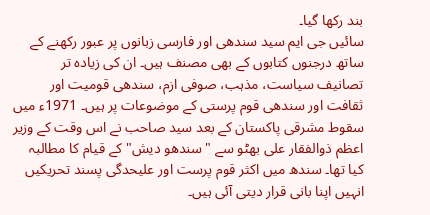بند رکھا گیا۔
سائیں جی ایم سید سندھی اور فارسی زبانوں پر عبور رکھنے کے ساتھ درجنوں کتابوں کے بھی مصنف ہیں۔ ان کی زیادہ تر تصانیف سیاست، مذہب، صوفی ازم، سندھی قومیت اور ثقافت اور سندھی قوم پرستی کے موضوعات پر ہیں۔ 1971ء میں سقوط مشرقی پاکستان کے بعد سید صاحب نے اس وقت کے وزیر اعظم ذوالفقار علی بھٹو سے " سندھو دیش" کے قیام کا مطالبہ کیا تھا۔ سندھ میں اکثر قوم پرست اور علیحدگی پسند تحریکیں انہیں اپنا بانی قرار دیتی آئی ہیں۔